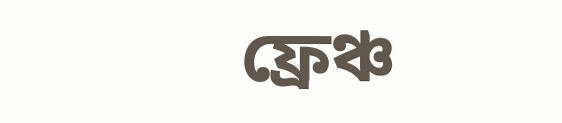ফ্রেঞ্চ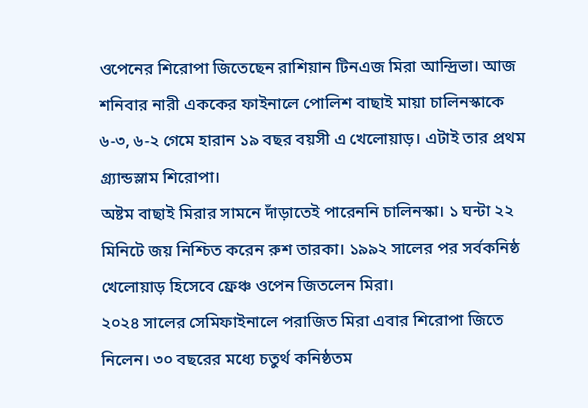ওপেনের শিরোপা জিতেছেন রাশিয়ান টিনএজ মিরা আন্দ্রিভা। আজ শনিবার নারী এককের ফাইনালে পোলিশ বাছাই মায়া চালিনস্কাকে ৬-৩, ৬-২ গেমে হারান ১৯ বছর বয়সী এ খেলোয়াড়। এটাই তার প্রথম গ্র্যান্ডস্লাম শিরোপা।
অষ্টম বাছাই মিরার সামনে দাঁড়াতেই পারেননি চালিনস্কা। ১ ঘন্টা ২২ মিনিটে জয় নিশ্চিত করেন রুশ তারকা। ১৯৯২ সালের পর সর্বকনিষ্ঠ খেলোয়াড় হিসেবে ফ্রেঞ্চ ওপেন জিতলেন মিরা।
২০২৪ সালের সেমিফাইনালে পরাজিত মিরা এবার শিরোপা জিতে নিলেন। ৩০ বছরের মধ্যে চতুর্থ কনিষ্ঠতম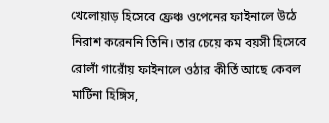খেলোয়াড় হিসেবে ফ্রেঞ্চ ওপেনের ফাইনালে উঠে নিরাশ করেননি তিনি। তার চেয়ে কম বয়সী হিসেবে রোলাঁ গারোঁয় ফাইনালে ওঠার কীর্তি আছে কেবল মার্টিনা হিঙ্গিস,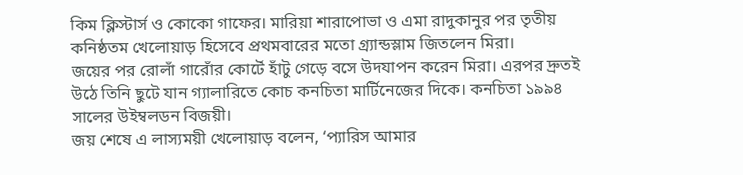কিম ক্লিস্টার্স ও কোকো গাফের। মারিয়া শারাপোভা ও এমা রাদুকানুর পর তৃতীয় কনিষ্ঠতম খেলোয়াড় হিসেবে প্রথমবারের মতো গ্র্যান্ডস্লাম জিতলেন মিরা।
জয়ের পর রোলাঁ গারোঁর কোর্টে হাঁটু গেড়ে বসে উদযাপন করেন মিরা। এরপর দ্রুতই উঠে তিনি ছুটে যান গ্যালারিতে কোচ কনচিতা মার্টিনেজের দিকে। কনচিতা ১৯৯৪ সালের উইম্বলডন বিজয়ী।
জয় শেষে এ লাস্যময়ী খেলোয়াড় বলেন, ‘প্যারিস আমার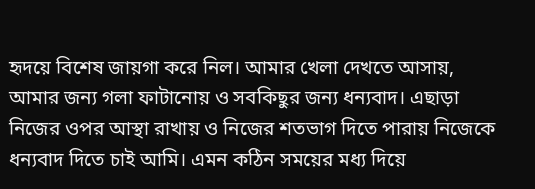হৃদয়ে বিশেষ জায়গা করে নিল। আমার খেলা দেখতে আসায়, আমার জন্য গলা ফাটানোয় ও সবকিছুর জন্য ধন্যবাদ। এছাড়া নিজের ওপর আস্থা রাখায় ও নিজের শতভাগ দিতে পারায় নিজেকে ধন্যবাদ দিতে চাই আমি। এমন কঠিন সময়ের মধ্য দিয়ে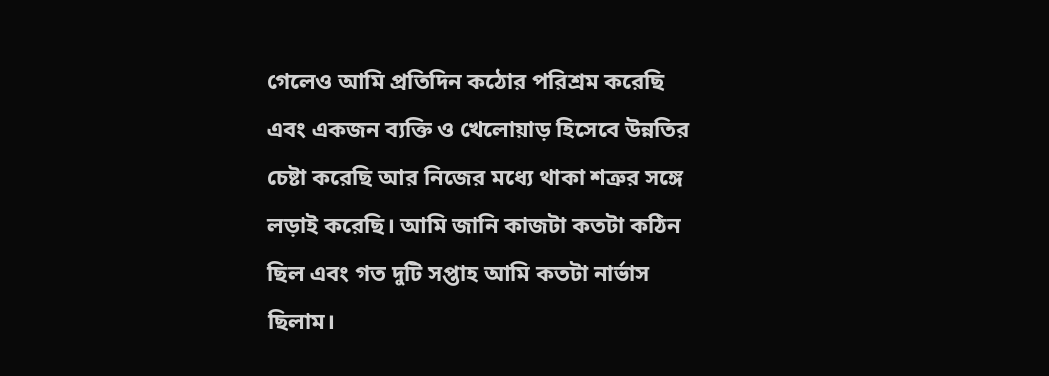গেলেও আমি প্রতিদিন কঠোর পরিশ্রম করেছি এবং একজন ব্যক্তি ও খেলোয়াড় হিসেবে উন্নতির চেষ্টা করেছি আর নিজের মধ্যে থাকা শত্রুর সঙ্গে লড়াই করেছি। আমি জানি কাজটা কতটা কঠিন ছিল এবং গত দুটি সপ্তাহ আমি কতটা নার্ভাস ছিলাম।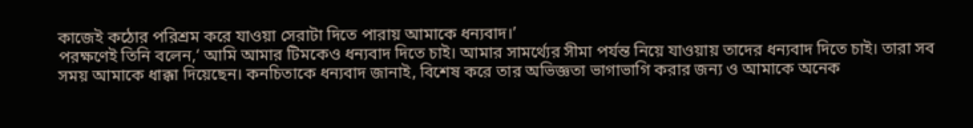কাজেই কঠোর পরিশ্রম করে যাওয়া সেরাটা দিতে পারায় আমাকে ধন্যবাদ।’
পরক্ষণেই তিনি বলেন,‘ আমি আমার টিমকেও ধন্যবাদ দিতে চাই। আমার সামর্থ্যের সীমা পর্যন্ত নিয়ে যাওয়ায় তাদের ধন্যবাদ দিতে চাই। তারা সব সময় আমাকে ধাক্কা দিয়েছেন। কনচিতাকে ধন্যবাদ জানাই, বিশেষ করে তার অভিজ্ঞতা ভাগাভাগি করার জন্য ও আমাকে অনেক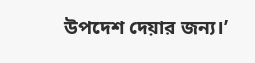উপদেশ দেয়ার জন্য।’